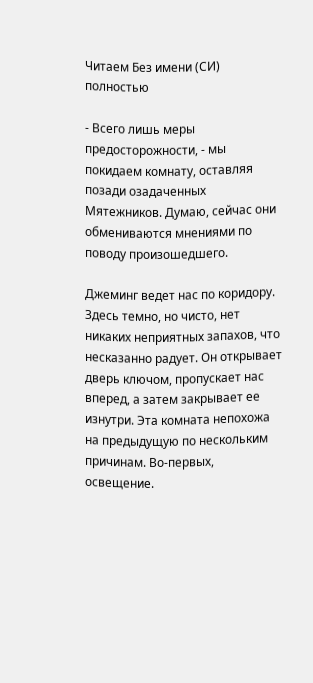Читаем Без имени (СИ) полностью

- Всего лишь меры предосторожности, - мы покидаем комнату, оставляя позади озадаченных Мятежников. Думаю, сейчас они обмениваются мнениями по поводу произошедшего.

Джеминг ведет нас по коридору. Здесь темно, но чисто, нет никаких неприятных запахов, что несказанно радует. Он открывает дверь ключом, пропускает нас вперед, а затем закрывает ее изнутри. Эта комната непохожа на предыдущую по нескольким причинам. Во-первых, освещение.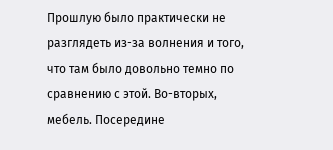Прошлую было практически не разглядеть из-за волнения и того, что там было довольно темно по сравнению с этой. Во-вторых, мебель. Посередине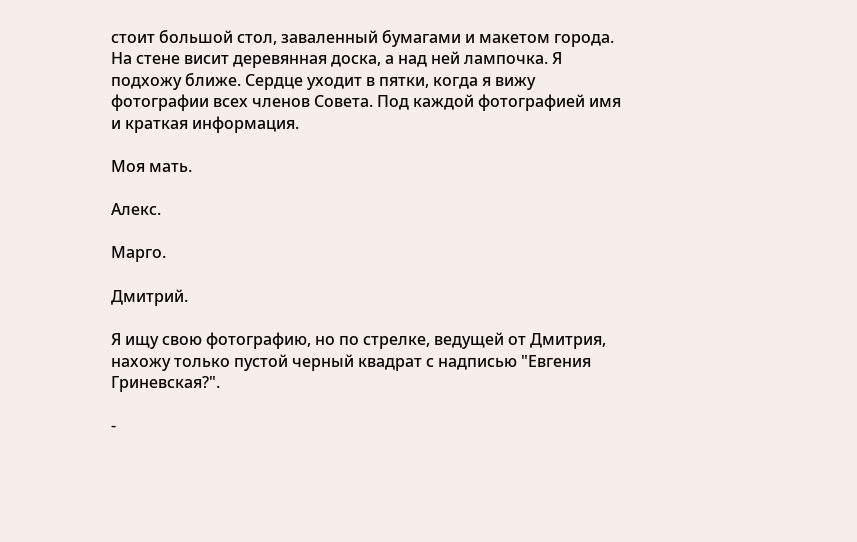стоит большой стол, заваленный бумагами и макетом города. На стене висит деревянная доска, а над ней лампочка. Я подхожу ближе. Сердце уходит в пятки, когда я вижу фотографии всех членов Совета. Под каждой фотографией имя и краткая информация.

Моя мать.

Алекс.

Марго.

Дмитрий.

Я ищу свою фотографию, но по стрелке, ведущей от Дмитрия, нахожу только пустой черный квадрат с надписью "Евгения Гриневская?".

-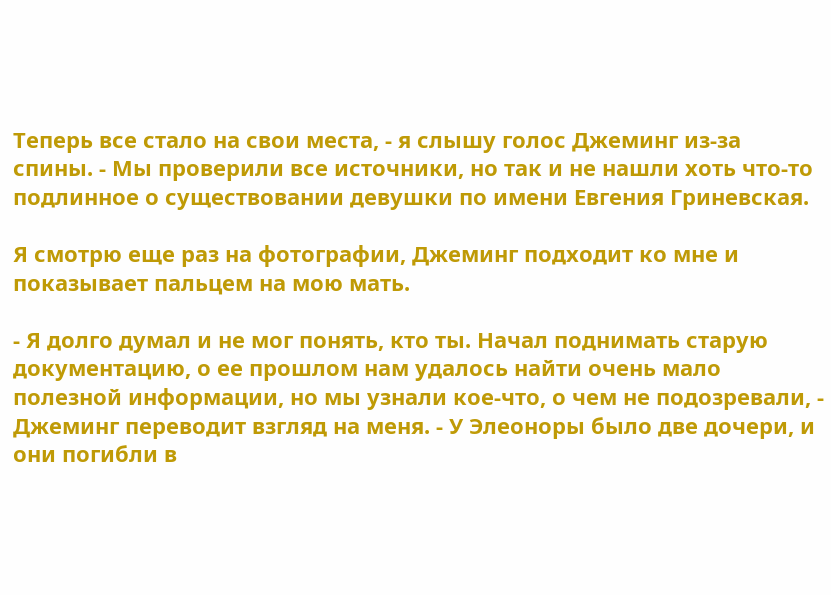Теперь все стало на свои места, - я слышу голос Джеминг из-за спины. - Мы проверили все источники, но так и не нашли хоть что-то подлинное о существовании девушки по имени Евгения Гриневская.

Я смотрю еще раз на фотографии, Джеминг подходит ко мне и показывает пальцем на мою мать.

- Я долго думал и не мог понять, кто ты. Начал поднимать старую документацию, о ее прошлом нам удалось найти очень мало полезной информации, но мы узнали кое-что, о чем не подозревали, - Джеминг переводит взгляд на меня. - У Элеоноры было две дочери, и они погибли в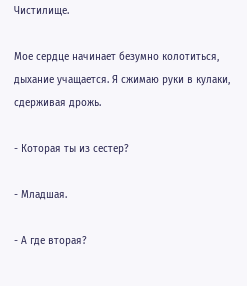Чистилище.

Мое сердце начинает безумно колотиться, дыхание учащается. Я сжимаю руки в кулаки, сдерживая дрожь.

- Которая ты из сестер?

- Младшая.

- А где вторая?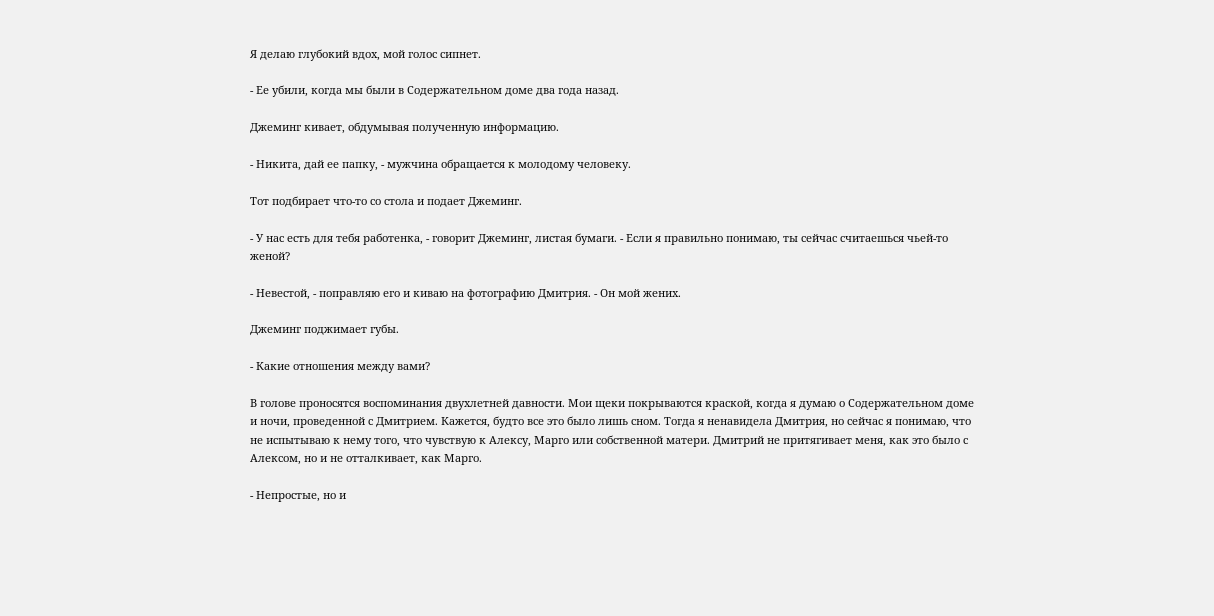Я делаю глубокий вдох, мой голос сипнет.

- Ее убили, когда мы были в Содержательном доме два года назад.

Джеминг кивает, обдумывая полученную информацию.

- Никита, дай ее папку, - мужчина обращается к молодому человеку.

Тот подбирает что-то со стола и подает Джеминг.

- У нас есть для тебя работенка, - говорит Джеминг, листая бумаги. - Если я правильно понимаю, ты сейчас считаешься чьей-то женой?

- Невестой, - поправляю его и киваю на фотографию Дмитрия. - Он мой жених.

Джеминг поджимает губы.

- Какие отношения между вами?

В голове проносятся воспоминания двухлетней давности. Мои щеки покрываются краской, когда я думаю о Содержательном доме и ночи, проведенной с Дмитрием. Кажется, будто все это было лишь сном. Тогда я ненавидела Дмитрия, но сейчас я понимаю, что не испытываю к нему того, что чувствую к Алексу, Марго или собственной матери. Дмитрий не притягивает меня, как это было с Алексом, но и не отталкивает, как Марго.

- Непростые, но и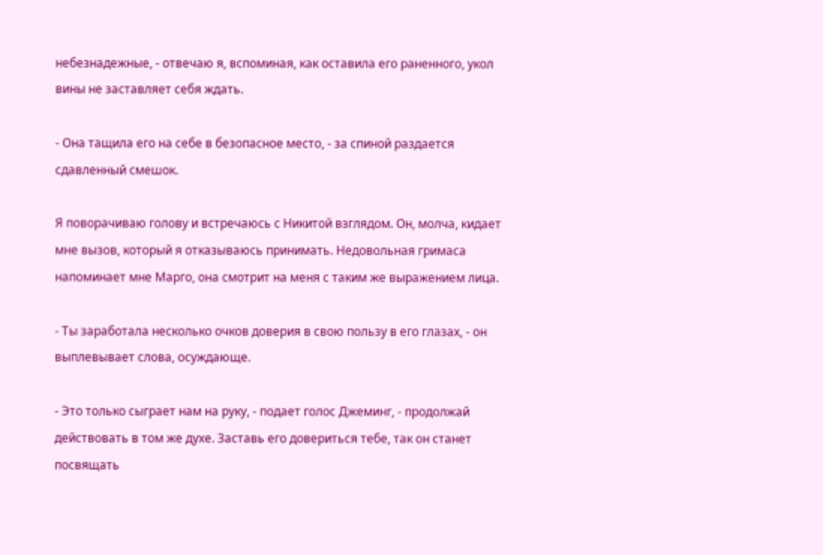небезнадежные, - отвечаю я, вспоминая, как оставила его раненного, укол вины не заставляет себя ждать.

- Она тащила его на себе в безопасное место, - за спиной раздается сдавленный смешок.

Я поворачиваю голову и встречаюсь с Никитой взглядом. Он, молча, кидает мне вызов, который я отказываюсь принимать. Недовольная гримаса напоминает мне Марго, она смотрит на меня с таким же выражением лица.

- Ты заработала несколько очков доверия в свою пользу в его глазах, - он выплевывает слова, осуждающе.

- Это только сыграет нам на руку, - подает голос Джеминг, - продолжай действовать в том же духе. Заставь его довериться тебе, так он станет посвящать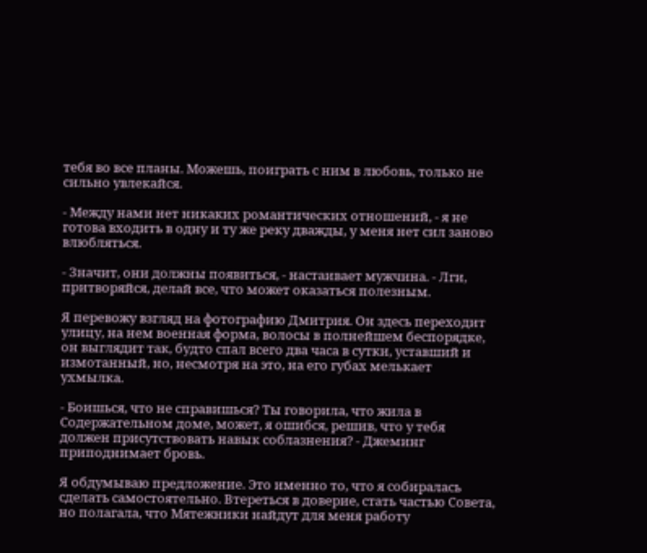тебя во все планы. Можешь, поиграть с ним в любовь, только не сильно увлекайся.

- Между нами нет никаких романтических отношений, - я не готова входить в одну и ту же реку дважды, у меня нет сил заново влюбляться.

- Значит, они должны появиться, - настаивает мужчина. - Лги, притворяйся, делай все, что может оказаться полезным.

Я перевожу взгляд на фотографию Дмитрия. Он здесь переходит улицу, на нем военная форма, волосы в полнейшем беспорядке, он выглядит так, будто спал всего два часа в сутки, уставший и измотанный, но, несмотря на это, на его губах мелькает ухмылка.

- Боишься, что не справишься? Ты говорила, что жила в Содержательном доме, может, я ошибся, решив, что у тебя должен присутствовать навык соблазнения? - Джеминг приподнимает бровь.

Я обдумываю предложение. Это именно то, что я собиралась сделать самостоятельно. Втереться в доверие, стать частью Совета, но полагала, что Мятежники найдут для меня работу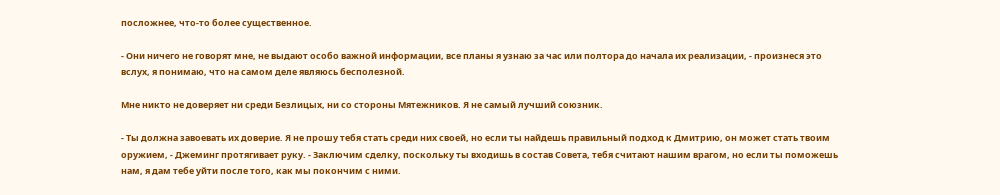посложнее, что-то более существенное.

- Они ничего не говорят мне, не выдают особо важной информации, все планы я узнаю за час или полтора до начала их реализации, - произнеся это вслух, я понимаю, что на самом деле являюсь бесполезной.

Мне никто не доверяет ни среди Безлицых, ни со стороны Мятежников. Я не самый лучший союзник.

- Ты должна завоевать их доверие. Я не прошу тебя стать среди них своей, но если ты найдешь правильный подход к Дмитрию, он может стать твоим оружием, - Джеминг протягивает руку. - Заключим сделку, поскольку ты входишь в состав Совета, тебя считают нашим врагом, но если ты поможешь нам, я дам тебе уйти после того, как мы покончим с ними.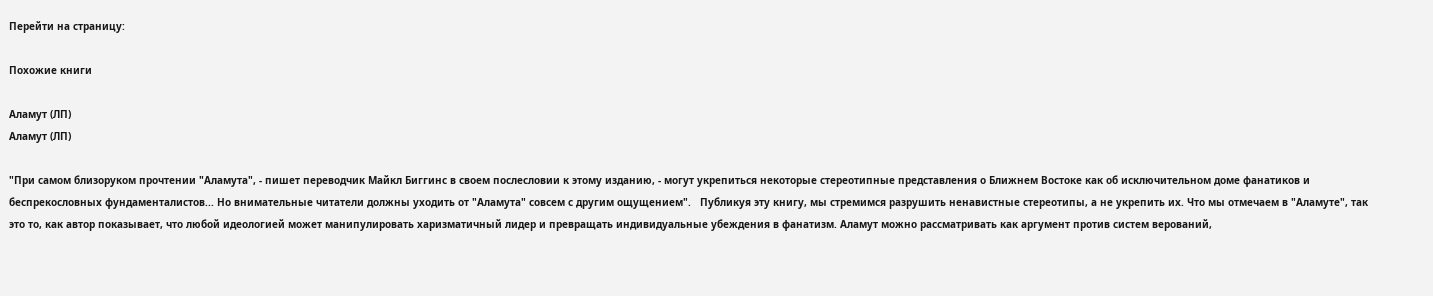Перейти на страницу:

Похожие книги

Аламут (ЛП)
Аламут (ЛП)

"При самом близоруком прочтении "Аламута", - пишет переводчик Майкл Биггинс в своем послесловии к этому изданию, - могут укрепиться некоторые стереотипные представления о Ближнем Востоке как об исключительном доме фанатиков и беспрекословных фундаменталистов... Но внимательные читатели должны уходить от "Аламута" совсем с другим ощущением".   Публикуя эту книгу, мы стремимся разрушить ненавистные стереотипы, а не укрепить их. Что мы отмечаем в "Аламуте", так это то, как автор показывает, что любой идеологией может манипулировать харизматичный лидер и превращать индивидуальные убеждения в фанатизм. Аламут можно рассматривать как аргумент против систем верований,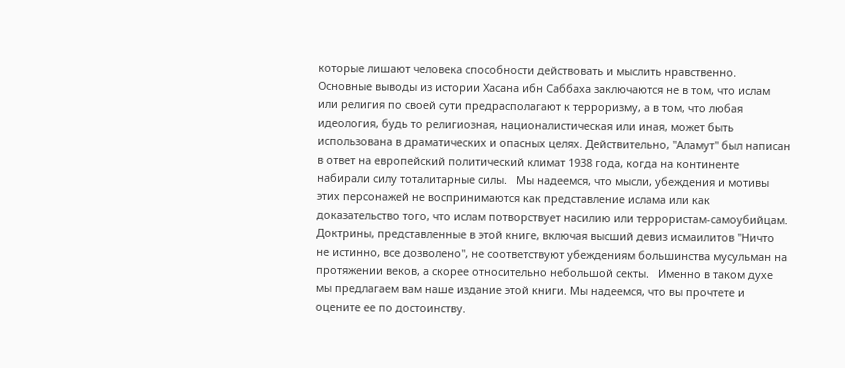которые лишают человека способности действовать и мыслить нравственно. Основные выводы из истории Хасана ибн Саббаха заключаются не в том, что ислам или религия по своей сути предрасполагают к терроризму, а в том, что любая идеология, будь то религиозная, националистическая или иная, может быть использована в драматических и опасных целях. Действительно, "Аламут" был написан в ответ на европейский политический климат 1938 года, когда на континенте набирали силу тоталитарные силы.   Мы надеемся, что мысли, убеждения и мотивы этих персонажей не воспринимаются как представление ислама или как доказательство того, что ислам потворствует насилию или террористам-самоубийцам. Доктрины, представленные в этой книге, включая высший девиз исмаилитов "Ничто не истинно, все дозволено", не соответствуют убеждениям большинства мусульман на протяжении веков, а скорее относительно небольшой секты.   Именно в таком духе мы предлагаем вам наше издание этой книги. Мы надеемся, что вы прочтете и оцените ее по достоинству.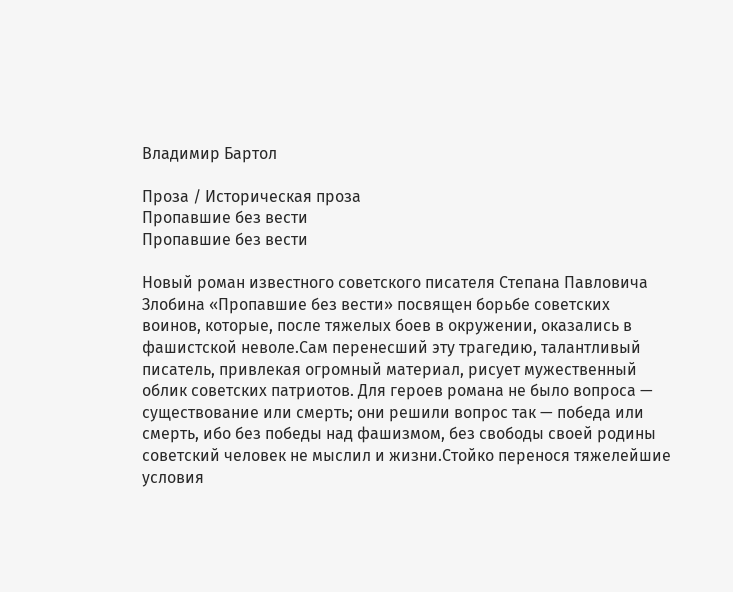Владимир Бартол

Проза / Историческая проза
Пропавшие без вести
Пропавшие без вести

Новый роман известного советского писателя Степана Павловича Злобина «Пропавшие без вести» посвящен борьбе советских воинов, которые, после тяжелых боев в окружении, оказались в фашистской неволе.Сам перенесший эту трагедию, талантливый писатель, привлекая огромный материал, рисует мужественный облик советских патриотов. Для героев романа не было вопроса — существование или смерть; они решили вопрос так — победа или смерть, ибо без победы над фашизмом, без свободы своей родины советский человек не мыслил и жизни.Стойко перенося тяжелейшие условия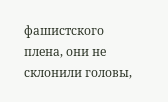фашистского плена, они не склонили головы,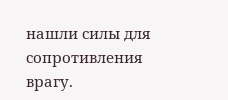нашли силы для сопротивления врагу.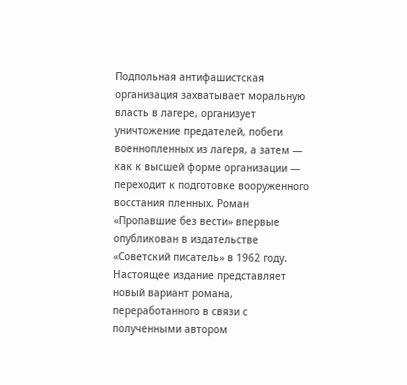Подпольная антифашистская организация захватывает моральную власть в лагере, организует уничтожение предателей, побеги военнопленных из лагеря, а затем — как к высшей форме организации — переходит к подготовке вооруженного восстания пленных. Роман «Пропавшие без вести» впервые опубликован в издательстве «Советский писатель» в 1962 году. Настоящее издание представляет новый вариант романа, переработанного в связи с полученными автором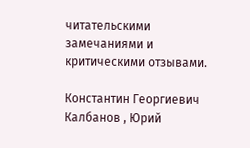читательскими замечаниями и критическими отзывами.

Константин Георгиевич Калбанов , Юрий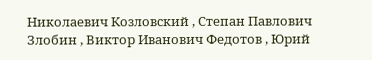Николаевич Козловский , Степан Павлович Злобин , Виктор Иванович Федотов , Юрий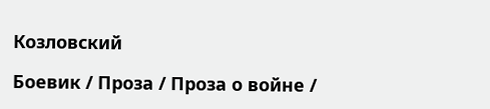Козловский

Боевик / Проза / Проза о войне /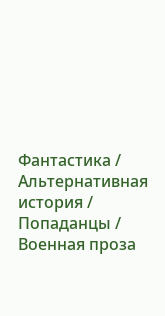Фантастика / Альтернативная история / Попаданцы / Военная проза